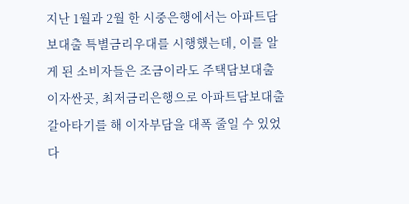지난 1월과 2월 한 시중은행에서는 아파트담보대출 특별금리우대를 시행했는데, 이를 알게 된 소비자들은 조금이라도 주택담보대출이자싼곳, 최저금리은행으로 아파트담보대출갈아타기를 해 이자부담을 대폭 줄일 수 있었다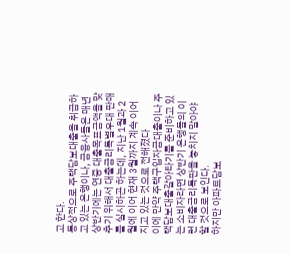고 한다.
통상적으로 주택담보대출을 취급하고 있는 은행이나, 금융사들은 매년 상반기에는 연중 대출목표금액을 맞추기 위해서 대출금리특별우대 판매를 실시하곤 하는데, 지난 1월과 2월에 이어 현재 3월까지 계속 이어지고 있는 것으로 전해졌다
이에 만약 주택구입자금대출이나 주택담보대출갈아타기를 준비하고 있는 소비자라면 상반기 은행들의 이런 대출금리특판을 놓치지 말아야 할 것으로 보인다.
하지만 아파트담보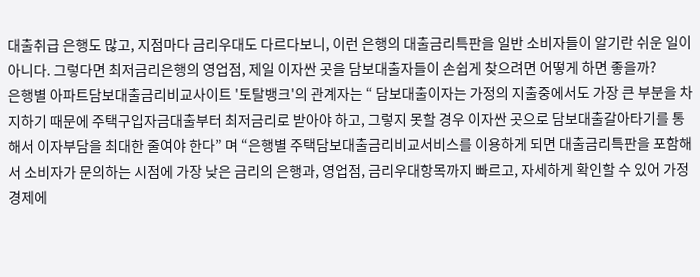대출취급 은행도 많고, 지점마다 금리우대도 다르다보니, 이런 은행의 대출금리특판을 일반 소비자들이 알기란 쉬운 일이 아니다. 그렇다면 최저금리은행의 영업점, 제일 이자싼 곳을 담보대출자들이 손쉽게 찾으려면 어떻게 하면 좋을까?
은행별 아파트담보대출금리비교사이트 '토탈뱅크'의 관계자는 “ 담보대출이자는 가정의 지출중에서도 가장 큰 부분을 차지하기 때문에 주택구입자금대출부터 최저금리로 받아야 하고, 그렇지 못할 경우 이자싼 곳으로 담보대출갈아타기를 통해서 이자부담을 최대한 줄여야 한다” 며 “은행별 주택담보대출금리비교서비스를 이용하게 되면 대출금리특판을 포함해서 소비자가 문의하는 시점에 가장 낮은 금리의 은행과, 영업점, 금리우대항목까지 빠르고, 자세하게 확인할 수 있어 가정경제에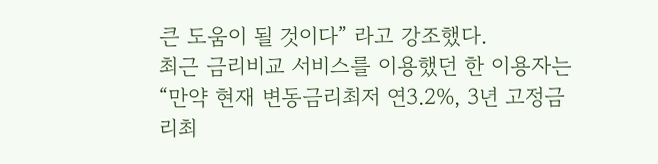큰 도움이 될 것이다” 라고 강조했다.
최근 금리비교 서비스를 이용했던 한 이용자는 “만약 현재 변동금리최저 연3.2%, 3년 고정금리최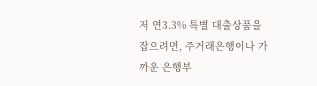저 연3.3% 특별 대출상품을 잡으려면, 주거래은행이나 가까운 은행부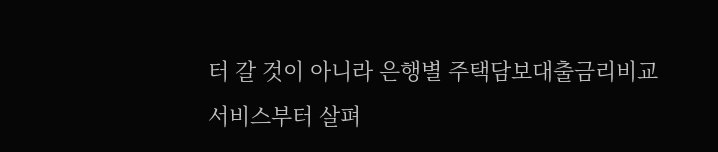터 갈 것이 아니라 은행별 주택담보대출금리비교서비스부터 살펴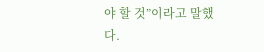야 할 것”이라고 말했다.